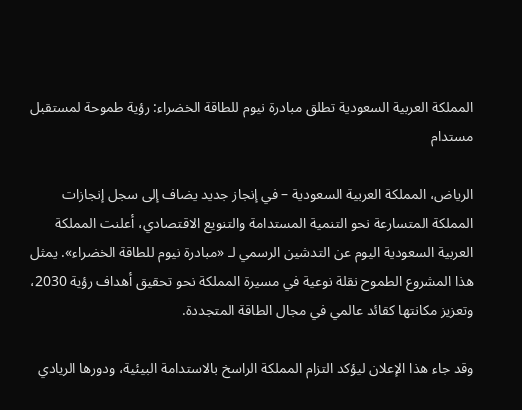المملكة العربية السعودية تطلق مبادرة نيوم للطاقة الخضراء: رؤية طموحة لمستقبل مستدام

الرياض، المملكة العربية السعودية – في إنجاز جديد يضاف إلى سجل إنجازات المملكة المتسارعة نحو التنمية المستدامة والتنويع الاقتصادي، أعلنت المملكة العربية السعودية اليوم عن التدشين الرسمي لـ «مبادرة نيوم للطاقة الخضراء». يمثل هذا المشروع الطموح نقلة نوعية في مسيرة المملكة نحو تحقيق أهداف رؤية 2030، وتعزيز مكانتها كقائد عالمي في مجال الطاقة المتجددة.

وقد جاء هذا الإعلان ليؤكد التزام المملكة الراسخ بالاستدامة البيئية، ودورها الريادي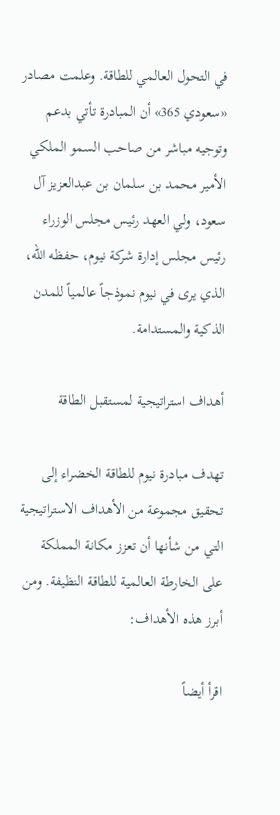في التحول العالمي للطاقة. وعلمت مصادر «سعودي 365» أن المبادرة تأتي بدعم وتوجيه مباشر من صاحب السمو الملكي الأمير محمد بن سلمان بن عبدالعزيز آل سعود، ولي العهد رئيس مجلس الوزراء رئيس مجلس إدارة شركة نيوم، حفظه الله، الذي يرى في نيوم نموذجاً عالمياً للمدن الذكية والمستدامة.

أهداف استراتيجية لمستقبل الطاقة

تهدف مبادرة نيوم للطاقة الخضراء إلى تحقيق مجموعة من الأهداف الاستراتيجية التي من شأنها أن تعزز مكانة المملكة على الخارطة العالمية للطاقة النظيفة. ومن أبرز هذه الأهداف:

اقرأ أيضاً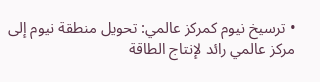• ترسيخ نيوم كمركز عالمي: تحويل منطقة نيوم إلى مركز عالمي رائد لإنتاج الطاقة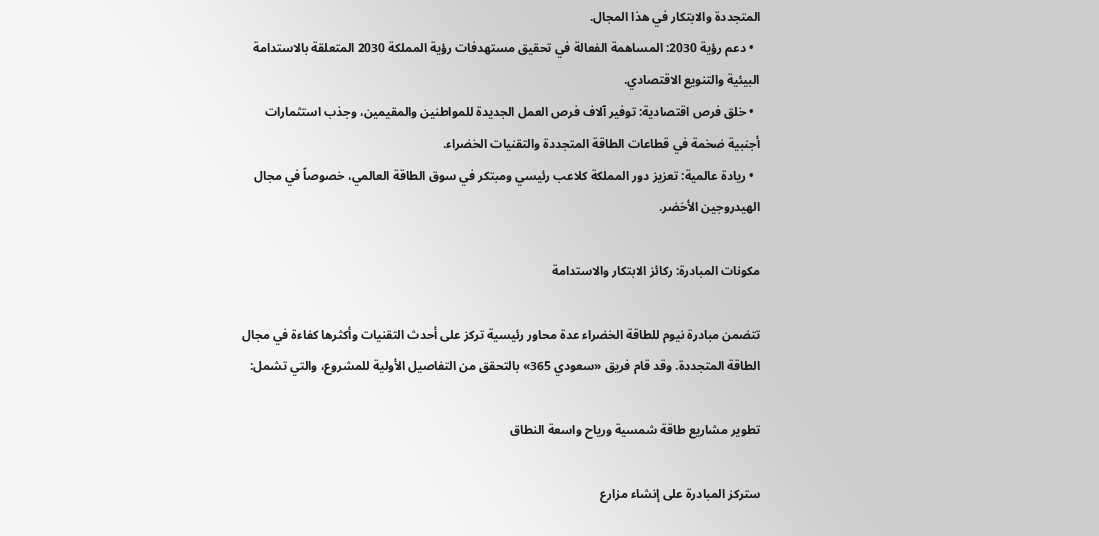المتجددة والابتكار في هذا المجال.
  • دعم رؤية 2030: المساهمة الفعالة في تحقيق مستهدفات رؤية المملكة 2030 المتعلقة بالاستدامة البيئية والتنويع الاقتصادي.
  • خلق فرص اقتصادية: توفير آلاف فرص العمل الجديدة للمواطنين والمقيمين، وجذب استثمارات أجنبية ضخمة في قطاعات الطاقة المتجددة والتقنيات الخضراء.
  • ريادة عالمية: تعزيز دور المملكة كلاعب رئيسي ومبتكر في سوق الطاقة العالمي، خصوصاً في مجال الهيدروجين الأخضر.

مكونات المبادرة: ركائز الابتكار والاستدامة

تتضمن مبادرة نيوم للطاقة الخضراء عدة محاور رئيسية تركز على أحدث التقنيات وأكثرها كفاءة في مجال الطاقة المتجددة. وقد قام فريق «سعودي 365» بالتحقق من التفاصيل الأولية للمشروع، والتي تشمل:

تطوير مشاريع طاقة شمسية ورياح واسعة النطاق

ستركز المبادرة على إنشاء مزارع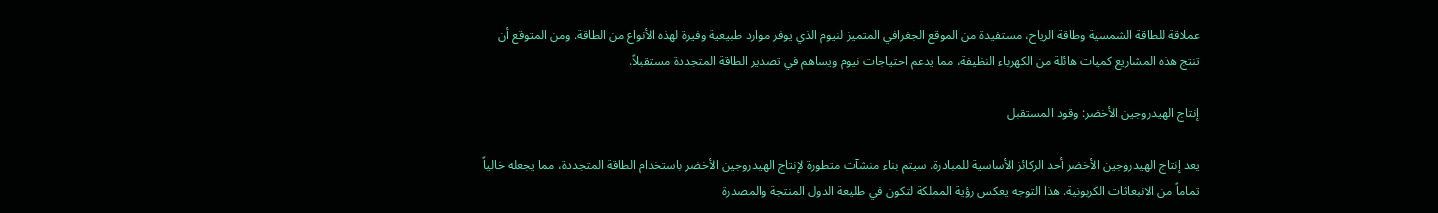عملاقة للطاقة الشمسية وطاقة الرياح، مستفيدة من الموقع الجغرافي المتميز لنيوم الذي يوفر موارد طبيعية وفيرة لهذه الأنواع من الطاقة. ومن المتوقع أن تنتج هذه المشاريع كميات هائلة من الكهرباء النظيفة، مما يدعم احتياجات نيوم ويساهم في تصدير الطاقة المتجددة مستقبلاً.

إنتاج الهيدروجين الأخضر: وقود المستقبل

يعد إنتاج الهيدروجين الأخضر أحد الركائز الأساسية للمبادرة. سيتم بناء منشآت متطورة لإنتاج الهيدروجين الأخضر باستخدام الطاقة المتجددة، مما يجعله خالياً تماماً من الانبعاثات الكربونية. هذا التوجه يعكس رؤية المملكة لتكون في طليعة الدول المنتجة والمصدرة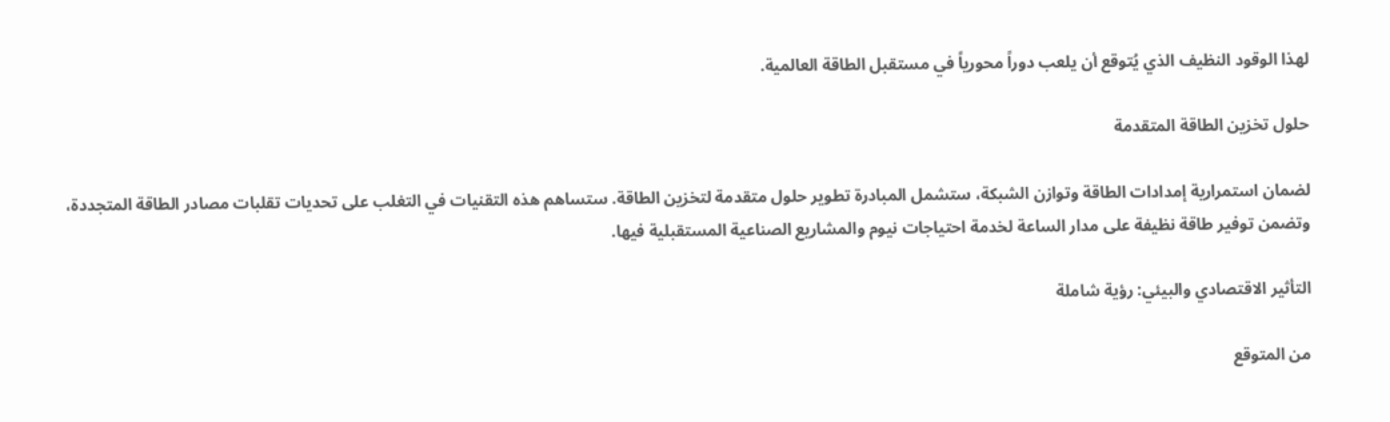لهذا الوقود النظيف الذي يُتوقع أن يلعب دوراً محورياً في مستقبل الطاقة العالمية.

حلول تخزين الطاقة المتقدمة

لضمان استمرارية إمدادات الطاقة وتوازن الشبكة، ستشمل المبادرة تطوير حلول متقدمة لتخزين الطاقة. ستساهم هذه التقنيات في التغلب على تحديات تقلبات مصادر الطاقة المتجددة، وتضمن توفير طاقة نظيفة على مدار الساعة لخدمة احتياجات نيوم والمشاريع الصناعية المستقبلية فيها.

التأثير الاقتصادي والبيئي: رؤية شاملة

من المتوقع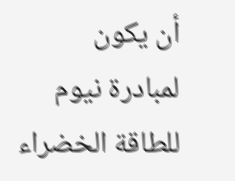أن يكون لمبادرة نيوم للطاقة الخضراء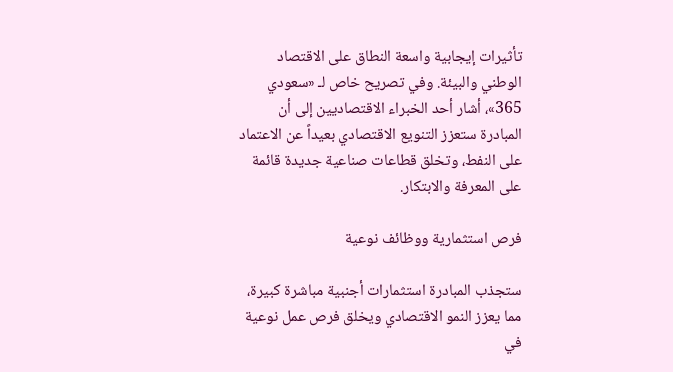تأثيرات إيجابية واسعة النطاق على الاقتصاد الوطني والبيئة. وفي تصريح خاص لـ «سعودي 365»، أشار أحد الخبراء الاقتصاديين إلى أن المبادرة ستعزز التنويع الاقتصادي بعيداً عن الاعتماد على النفط، وتخلق قطاعات صناعية جديدة قائمة على المعرفة والابتكار.

فرص استثمارية ووظائف نوعية

ستجذب المبادرة استثمارات أجنبية مباشرة كبيرة، مما يعزز النمو الاقتصادي ويخلق فرص عمل نوعية في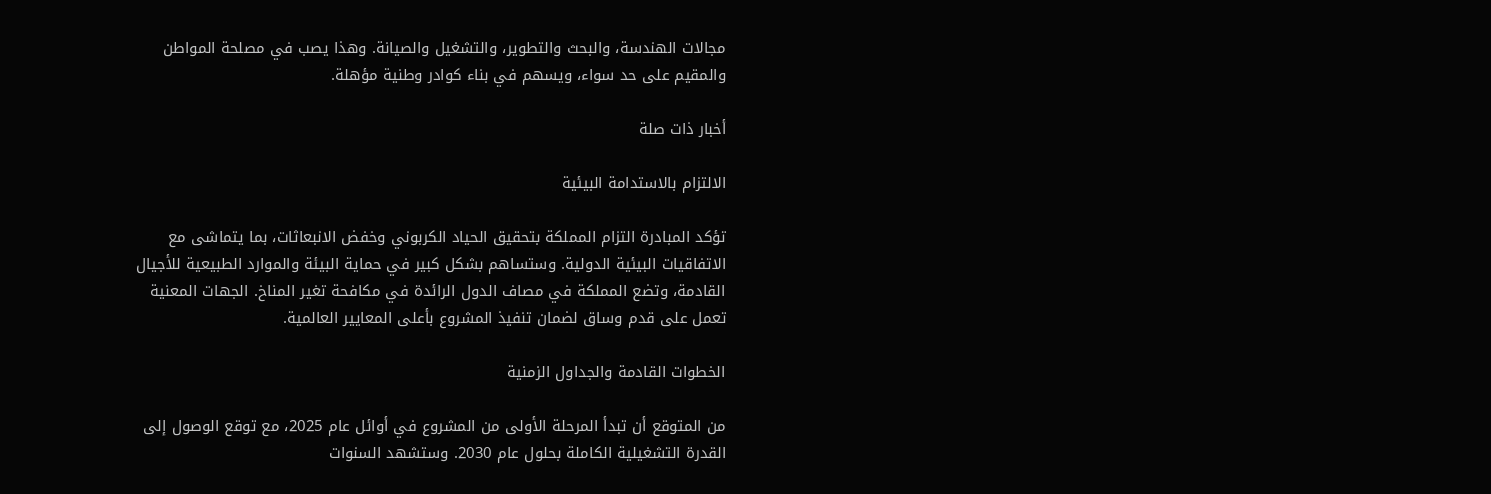مجالات الهندسة، والبحث والتطوير، والتشغيل والصيانة. وهذا يصب في مصلحة المواطن والمقيم على حد سواء، ويسهم في بناء كوادر وطنية مؤهلة.

أخبار ذات صلة

الالتزام بالاستدامة البيئية

تؤكد المبادرة التزام المملكة بتحقيق الحياد الكربوني وخفض الانبعاثات، بما يتماشى مع الاتفاقيات البيئية الدولية. وستساهم بشكل كبير في حماية البيئة والموارد الطبيعية للأجيال القادمة، وتضع المملكة في مصاف الدول الرائدة في مكافحة تغير المناخ. الجهات المعنية تعمل على قدم وساق لضمان تنفيذ المشروع بأعلى المعايير العالمية.

الخطوات القادمة والجداول الزمنية

من المتوقع أن تبدأ المرحلة الأولى من المشروع في أوائل عام 2025، مع توقع الوصول إلى القدرة التشغيلية الكاملة بحلول عام 2030. وستشهد السنوات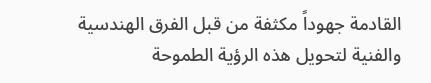القادمة جهوداً مكثفة من قبل الفرق الهندسية والفنية لتحويل هذه الرؤية الطموحة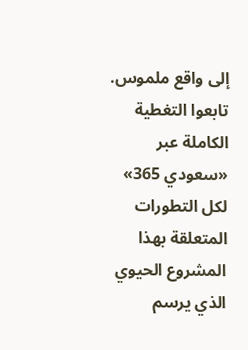إلى واقع ملموس. تابعوا التغطية الكاملة عبر «سعودي 365» لكل التطورات المتعلقة بهذا المشروع الحيوي الذي يرسم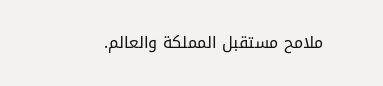ملامح مستقبل المملكة والعالم.